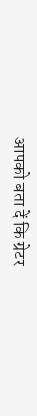आपको बता दें कि ग्रेटर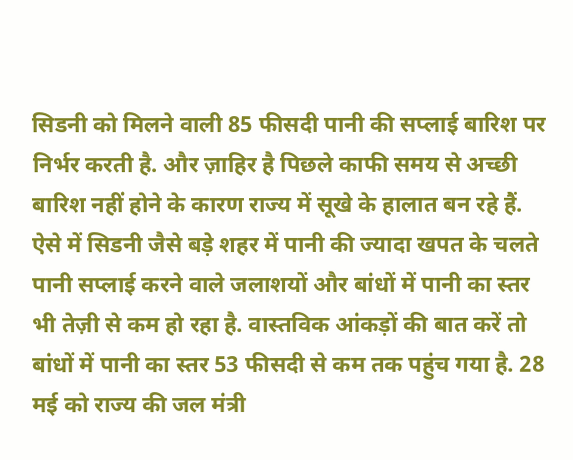सिडनी को मिलने वाली 85 फीसदी पानी की सप्लाई बारिश पर निर्भर करती है. और ज़ाहिर है पिछले काफी समय से अच्छी बारिश नहीं होने के कारण राज्य में सूखे के हालात बन रहे हैं. ऐसे में सिडनी जैसे बड़े शहर में पानी की ज्यादा खपत के चलते पानी सप्लाई करने वाले जलाशयों और बांधों में पानी का स्तर भी तेज़ी से कम हो रहा है. वास्तविक आंकड़ों की बात करें तो बांधों में पानी का स्तर 53 फीसदी से कम तक पहुंच गया है. 28 मई को राज्य की जल मंत्री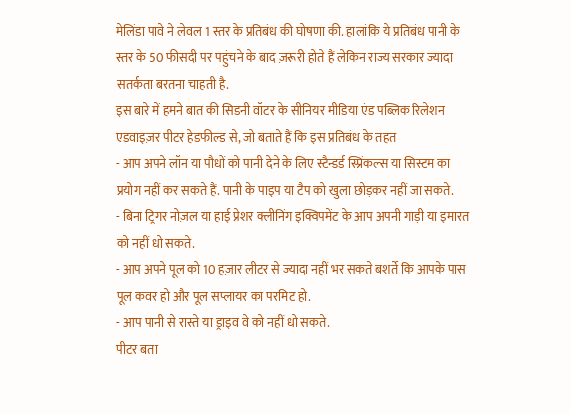मेलिंडा पावे ने लेवल 1 स्तर के प्रतिबंध की घोषणा की. हालांकि ये प्रतिबंध पानी के स्तर के 50 फीसदी पर पहुंचने के बाद ज़रूरी होते हैं लेकिन राज्य सरकार ज्यादा सतर्कता बरतना चाहती है.
इस बारे में हमने बात की सिडनी वॉटर के सीनियर मीडिया एंड पब्लिक रिलेशन एडवाइज़र पीटर हेडफील्ड से, जो बताते हैं कि इस प्रतिबंध के तहत
- आप अपने लॉन या पौधों को पानी देने के लिए स्टैन्डर्ड स्प्रिंकल्स या सिस्टम का प्रयोग नहीं कर सकते हैं. पानी के पाइप या टैप को खुला छोड़कर नहीं जा सकते.
- बिना ट्रिगर नोज़ल या हाई प्रेशर क्लीनिंग इक्विपमेंट के आप अपनी गाड़ी या इमारत को नहीं धो सकते.
- आप अपने पूल को 10 हज़ार लीटर से ज्यादा नहीं भर सकते बशर्ते कि आपके पास पूल कवर हो और पूल सप्लायर का परमिट हो.
- आप पानी से रास्ते या ड्राइव वे को नहीं धो सकते.
पीटर बता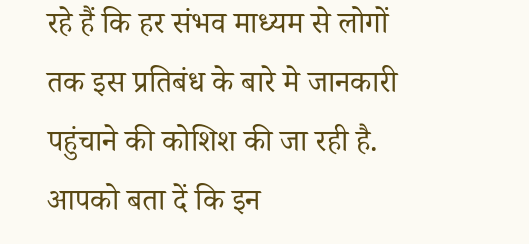रहे हैं कि हर संभव माध्यम से लोगों तक इस प्रतिबंध के बारे मे जानकारी पहुंचाने की कोशिश की जा रही है.
आपको बता दें कि इन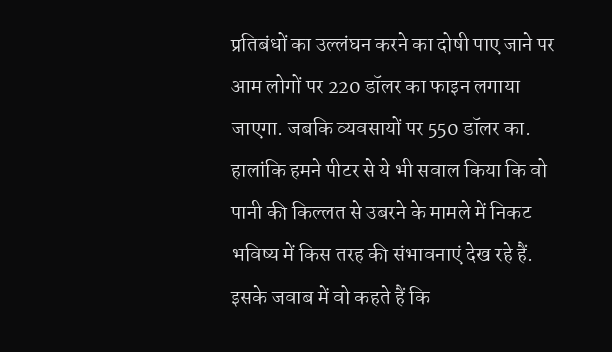प्रतिबंधों का उल्लंघन करने का दोषी पाए जाने पर आम लोगों पर 220 डॉलर का फाइन लगाया जाएगा. जबकि व्यवसायों पर 550 डॉलर का. हालांकि हमने पीटर से ये भी सवाल किया कि वो पानी की किल्लत से उबरने के मामले में निकट भविष्य में किस तरह की संभावनाएं देख रहे हैं. इसके जवाब में वो कहते हैं कि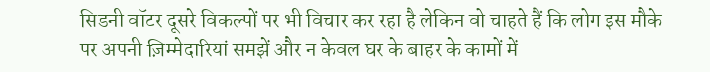सिडनी वॉटर दूसरे विकल्पों पर भी विचार कर रहा है लेकिन वो चाहते हैं कि लोग इस मौके पर अपनी ज़िम्मेदारियां समझें और न केवल घर के बाहर के कामों में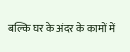बल्कि घर के अंदर के कामों में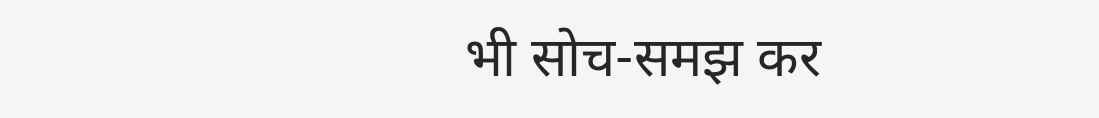भी सोच-समझ कर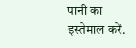पानी का इस्तेमाल करें.